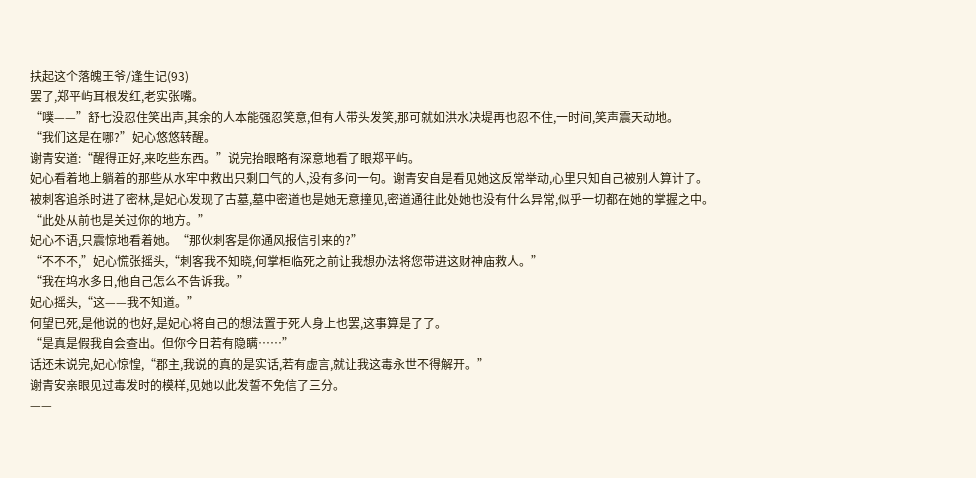扶起这个落魄王爷/逢生记(93)
罢了,郑平屿耳根发红,老实张嘴。
“噗——”舒七没忍住笑出声,其余的人本能强忍笑意,但有人带头发笑,那可就如洪水决堤再也忍不住,一时间,笑声震天动地。
“我们这是在哪?”妃心悠悠转醒。
谢青安道:“醒得正好,来吃些东西。”说完抬眼略有深意地看了眼郑平屿。
妃心看着地上躺着的那些从水牢中救出只剩口气的人,没有多问一句。谢青安自是看见她这反常举动,心里只知自己被别人算计了。
被刺客追杀时进了密林,是妃心发现了古墓,墓中密道也是她无意撞见,密道通往此处她也没有什么异常,似乎一切都在她的掌握之中。
“此处从前也是关过你的地方。”
妃心不语,只震惊地看着她。“那伙刺客是你通风报信引来的?”
“不不不,”妃心慌张摇头,“刺客我不知晓,何掌柜临死之前让我想办法将您带进这财神庙救人。”
“我在坞水多日,他自己怎么不告诉我。”
妃心摇头,“这——我不知道。”
何望已死,是他说的也好,是妃心将自己的想法置于死人身上也罢,这事算是了了。
“是真是假我自会查出。但你今日若有隐瞒……”
话还未说完,妃心惊惶,“郡主,我说的真的是实话,若有虚言,就让我这毒永世不得解开。”
谢青安亲眼见过毒发时的模样,见她以此发誓不免信了三分。
——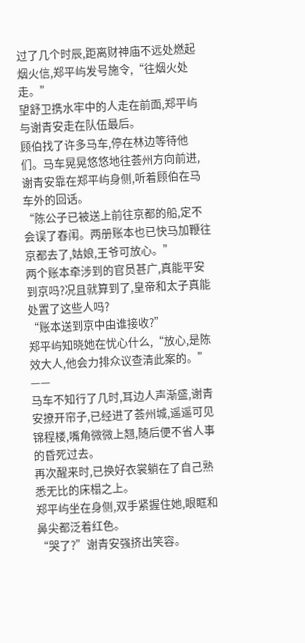过了几个时辰,距离财神庙不远处燃起烟火信,郑平屿发号施令,“往烟火处走。”
望舒卫携水牢中的人走在前面,郑平屿与谢青安走在队伍最后。
顾伯找了许多马车,停在林边等待他们。马车晃晃悠悠地往荟州方向前进,谢青安靠在郑平屿身侧,听着顾伯在马车外的回话。
“陈公子已被送上前往京都的船,定不会误了春闱。两册账本也已快马加鞭往京都去了,姑娘,王爷可放心。”
两个账本牵涉到的官员甚广,真能平安到京吗?况且就算到了,皇帝和太子真能处置了这些人吗?
“账本送到京中由谁接收?”
郑平屿知晓她在忧心什么,“放心,是陈效大人,他会力排众议查清此案的。”
——
马车不知行了几时,耳边人声渐盛,谢青安撩开帘子,已经进了荟州城,遥遥可见锦程楼,嘴角微微上翘,随后便不省人事的昏死过去。
再次醒来时,已换好衣裳躺在了自己熟悉无比的床榻之上。
郑平屿坐在身侧,双手紧握住她,眼眶和鼻尖都泛着红色。
“哭了?”谢青安强挤出笑容。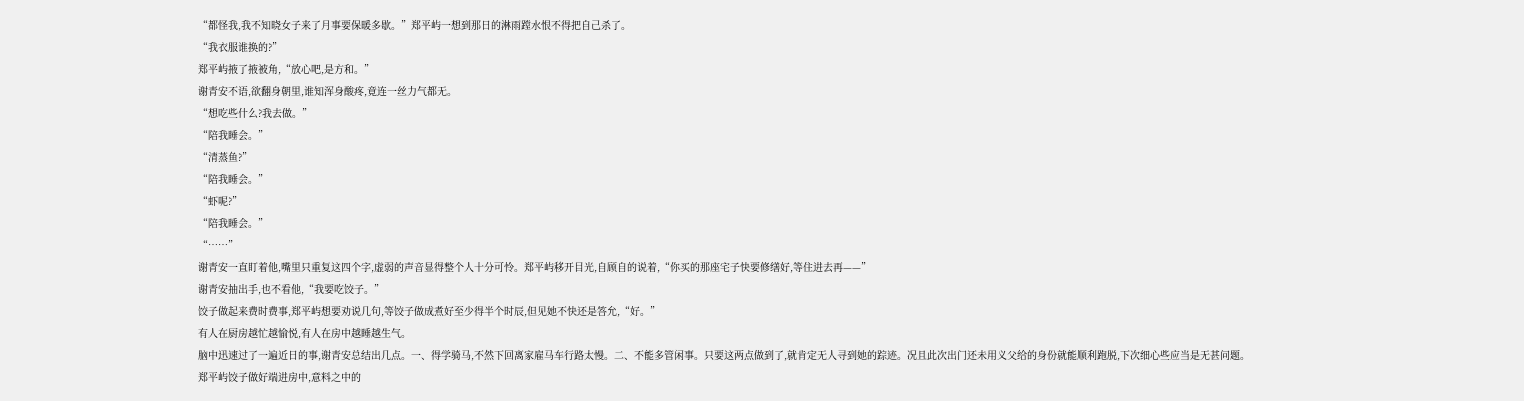“都怪我,我不知晓女子来了月事要保暖多歇。”郑平屿一想到那日的淋雨蹚水恨不得把自己杀了。
“我衣服谁换的?”
郑平屿掖了掖被角,“放心吧,是方和。”
谢青安不语,欲翻身朝里,谁知浑身酸疼,竟连一丝力气都无。
“想吃些什么?我去做。”
“陪我睡会。”
“清蒸鱼?”
“陪我睡会。”
“虾呢?”
“陪我睡会。”
“……”
谢青安一直盯着他,嘴里只重复这四个字,虚弱的声音显得整个人十分可怜。郑平屿移开目光,自顾自的说着,“你买的那座宅子快要修缮好,等住进去再——”
谢青安抽出手,也不看他,“我要吃饺子。”
饺子做起来费时费事,郑平屿想要劝说几句,等饺子做成煮好至少得半个时辰,但见她不快还是答允,“好。”
有人在厨房越忙越愉悦,有人在房中越睡越生气。
脑中迅速过了一遍近日的事,谢青安总结出几点。一、得学骑马,不然下回离家雇马车行路太慢。二、不能多管闲事。只要这两点做到了,就肯定无人寻到她的踪迹。况且此次出门还未用义父给的身份就能顺利跑脱,下次细心些应当是无甚问题。
郑平屿饺子做好端进房中,意料之中的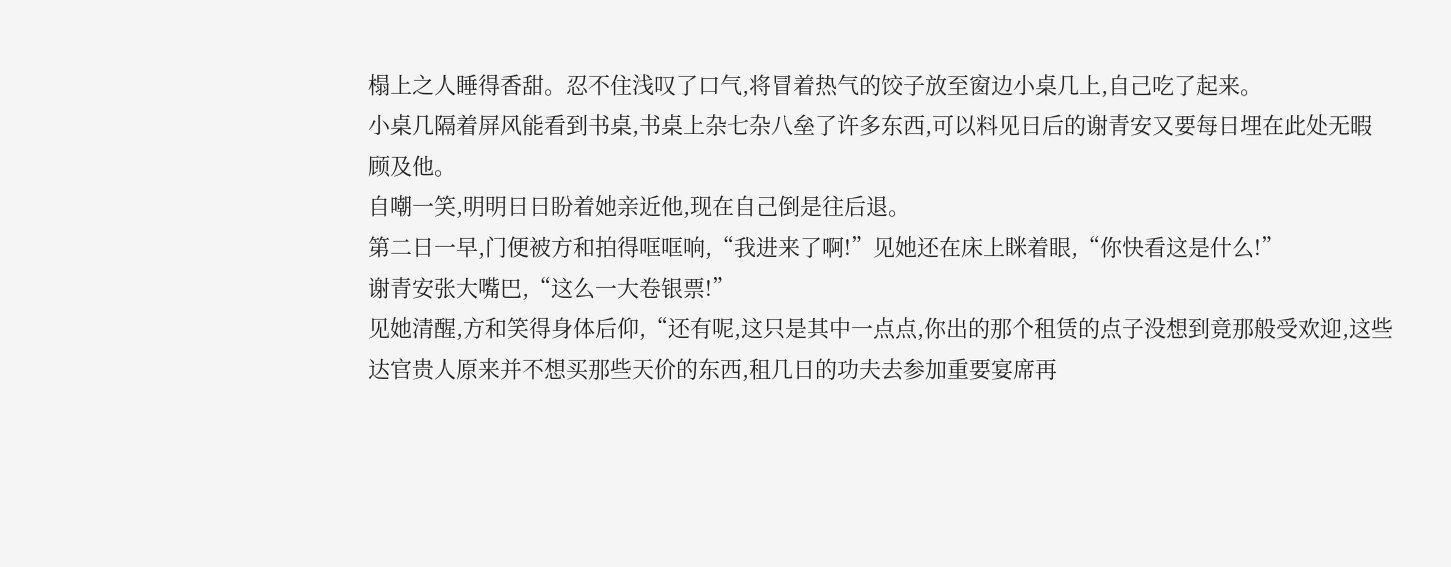榻上之人睡得香甜。忍不住浅叹了口气,将冒着热气的饺子放至窗边小桌几上,自己吃了起来。
小桌几隔着屏风能看到书桌,书桌上杂七杂八垒了许多东西,可以料见日后的谢青安又要每日埋在此处无暇顾及他。
自嘲一笑,明明日日盼着她亲近他,现在自己倒是往后退。
第二日一早,门便被方和拍得哐哐响,“我进来了啊!”见她还在床上眯着眼,“你快看这是什么!”
谢青安张大嘴巴,“这么一大卷银票!”
见她清醒,方和笑得身体后仰,“还有呢,这只是其中一点点,你出的那个租赁的点子没想到竟那般受欢迎,这些达官贵人原来并不想买那些天价的东西,租几日的功夫去参加重要宴席再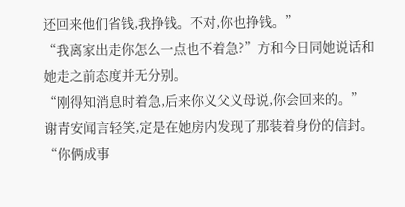还回来他们省钱,我挣钱。不对,你也挣钱。”
“我离家出走你怎么一点也不着急?”方和今日同她说话和她走之前态度并无分别。
“刚得知消息时着急,后来你义父义母说,你会回来的。”
谢青安闻言轻笑,定是在她房内发现了那装着身份的信封。
“你俩成事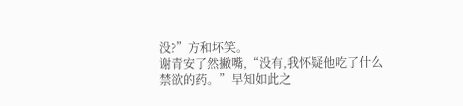没?”方和坏笑。
谢青安了然撇嘴,“没有,我怀疑他吃了什么禁欲的药。”早知如此之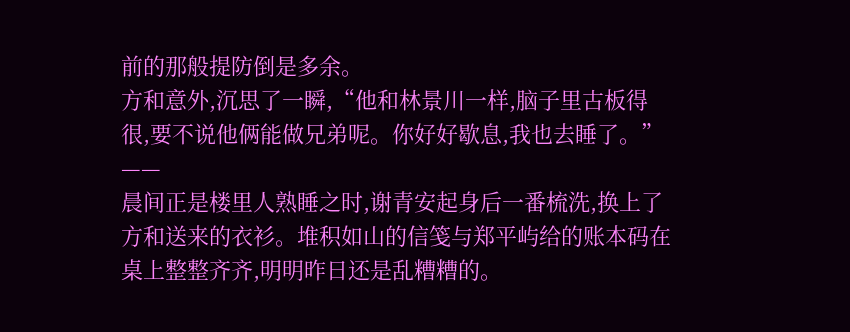前的那般提防倒是多余。
方和意外,沉思了一瞬,“他和林景川一样,脑子里古板得很,要不说他俩能做兄弟呢。你好好歇息,我也去睡了。”
——
晨间正是楼里人熟睡之时,谢青安起身后一番梳洗,换上了方和送来的衣衫。堆积如山的信笺与郑平屿给的账本码在桌上整整齐齐,明明昨日还是乱糟糟的。